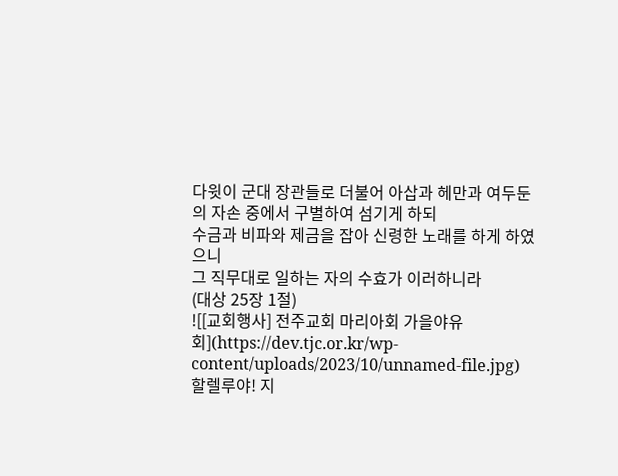다윗이 군대 장관들로 더불어 아삽과 헤만과 여두둔의 자손 중에서 구별하여 섬기게 하되
수금과 비파와 제금을 잡아 신령한 노래를 하게 하였으니
그 직무대로 일하는 자의 수효가 이러하니라
(대상 25장 1절)
![[교회행사] 전주교회 마리아회 가을야유회](https://dev.tjc.or.kr/wp-content/uploads/2023/10/unnamed-file.jpg)
할렐루야! 지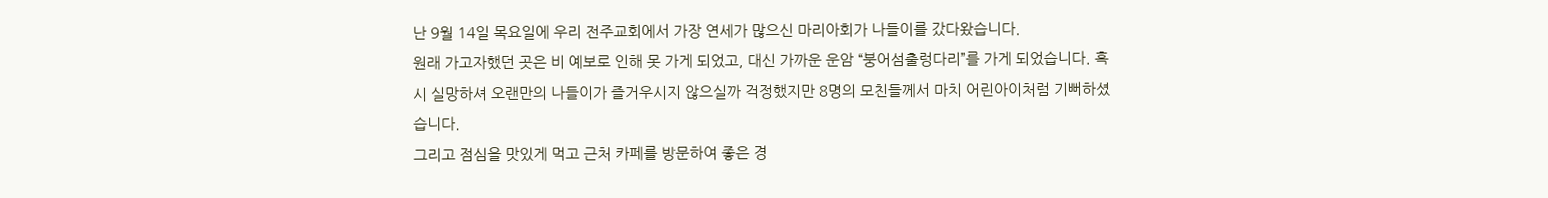난 9월 14일 목요일에 우리 전주교회에서 가장 연세가 많으신 마리아회가 나들이를 갔다왔습니다.
원래 가고자했던 곳은 비 예보로 인해 못 가게 되었고, 대신 가까운 운암 “붕어섬출렁다리”를 가게 되었습니다. 혹시 실망하셔 오랜만의 나들이가 즐거우시지 않으실까 걱정했지만 8명의 모친들께서 마치 어린아이처럼 기뻐하셨습니다.
그리고 점심을 맛있게 먹고 근처 카페를 방문하여 좋은 경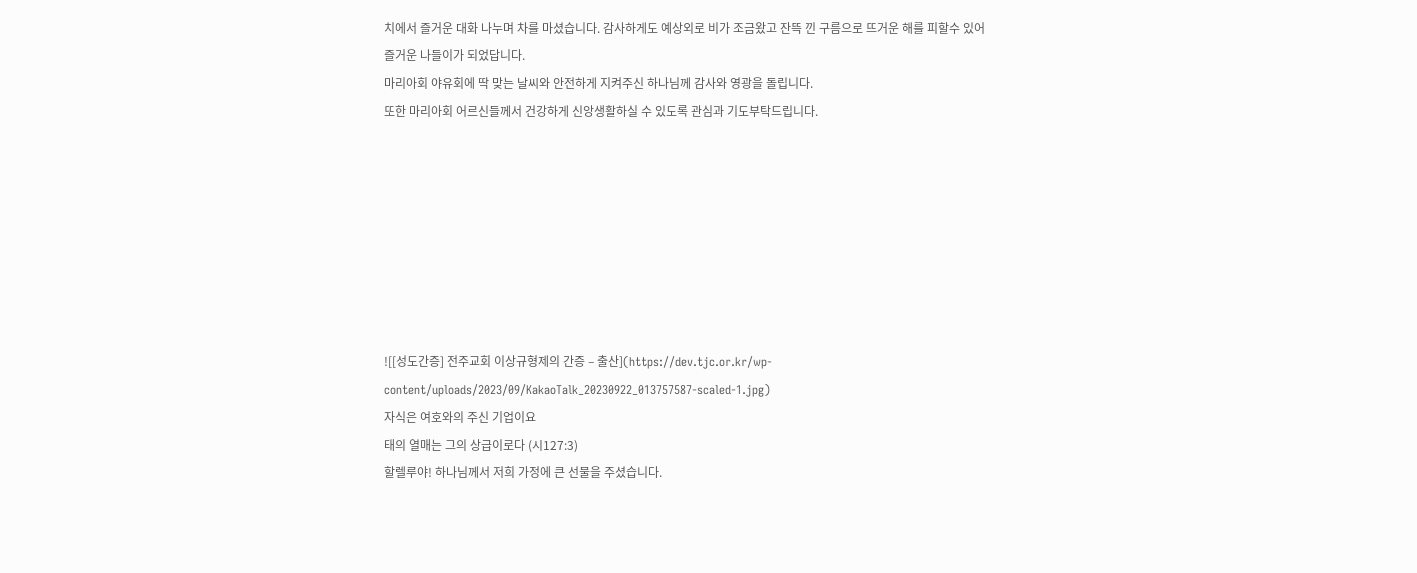치에서 즐거운 대화 나누며 차를 마셨습니다. 감사하게도 예상외로 비가 조금왔고 잔뜩 낀 구름으로 뜨거운 해를 피할수 있어 즐거운 나들이가 되었답니다.
마리아회 야유회에 딱 맞는 날씨와 안전하게 지켜주신 하나님께 감사와 영광을 돌립니다.
또한 마리아회 어르신들께서 건강하게 신앙생활하실 수 있도록 관심과 기도부탁드립니다.








![[성도간증] 전주교회 이상규형제의 간증 – 출산](https://dev.tjc.or.kr/wp-content/uploads/2023/09/KakaoTalk_20230922_013757587-scaled-1.jpg)
자식은 여호와의 주신 기업이요
태의 열매는 그의 상급이로다 (시127:3)
할렐루야! 하나님께서 저희 가정에 큰 선물을 주셨습니다.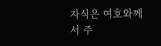자식은 여호와께서 주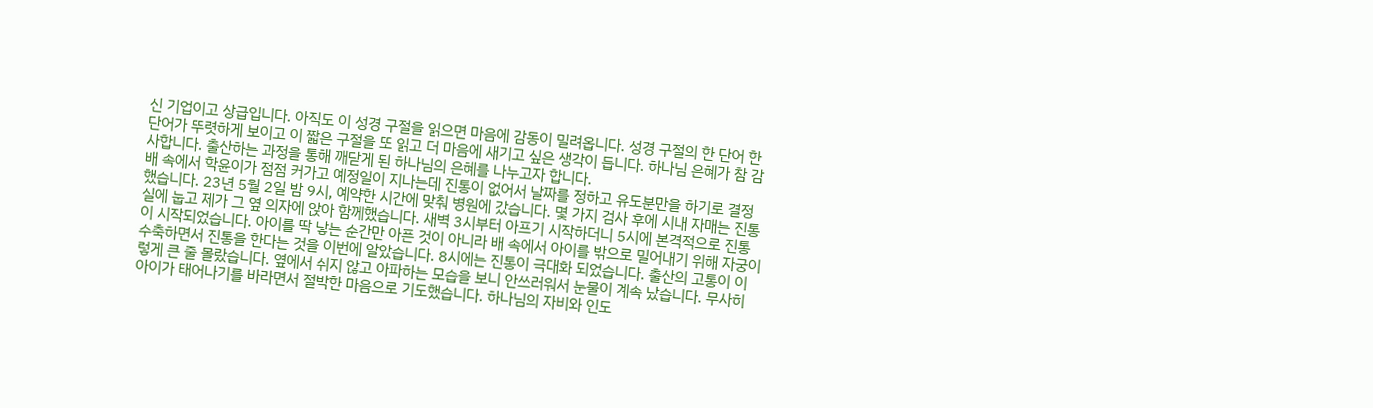신 기업이고 상급입니다. 아직도 이 성경 구절을 읽으면 마음에 감동이 밀려옵니다. 성경 구절의 한 단어 한 단어가 뚜렷하게 보이고 이 짧은 구절을 또 읽고 더 마음에 새기고 싶은 생각이 듭니다. 하나님 은혜가 참 감사합니다. 출산하는 과정을 통해 깨닫게 된 하나님의 은혜를 나누고자 합니다.
배 속에서 학윤이가 점점 커가고 예정일이 지나는데 진통이 없어서 날짜를 정하고 유도분만을 하기로 결정했습니다. 23년 5월 2일 밤 9시, 예약한 시간에 맞춰 병원에 갔습니다. 몇 가지 검사 후에 시내 자매는 진통실에 눕고 제가 그 옆 의자에 앉아 함께했습니다. 새벽 3시부터 아프기 시작하더니 5시에 본격적으로 진통이 시작되었습니다. 아이를 딱 낳는 순간만 아픈 것이 아니라 배 속에서 아이를 밖으로 밀어내기 위해 자궁이 수축하면서 진통을 한다는 것을 이번에 알았습니다. 8시에는 진통이 극대화 되었습니다. 출산의 고통이 이렇게 큰 줄 몰랐습니다. 옆에서 쉬지 않고 아파하는 모습을 보니 안쓰러워서 눈물이 계속 났습니다. 무사히 아이가 태어나기를 바라면서 절박한 마음으로 기도했습니다. 하나님의 자비와 인도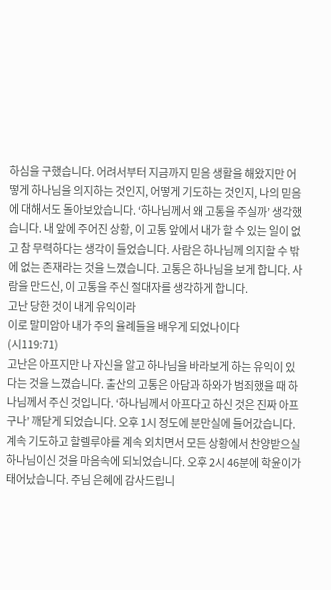하심을 구했습니다. 어려서부터 지금까지 믿음 생활을 해왔지만 어떻게 하나님을 의지하는 것인지, 어떻게 기도하는 것인지, 나의 믿음에 대해서도 돌아보았습니다. ‘하나님께서 왜 고통을 주실까’ 생각했습니다. 내 앞에 주어진 상황, 이 고통 앞에서 내가 할 수 있는 일이 없고 참 무력하다는 생각이 들었습니다. 사람은 하나님께 의지할 수 밖에 없는 존재라는 것을 느꼈습니다. 고통은 하나님을 보게 합니다. 사람을 만드신, 이 고통을 주신 절대자를 생각하게 합니다.
고난 당한 것이 내게 유익이라
이로 말미암아 내가 주의 율례들을 배우게 되었나이다
(시119:71)
고난은 아프지만 나 자신을 알고 하나님을 바라보게 하는 유익이 있다는 것을 느꼈습니다. 출산의 고통은 아담과 하와가 범죄했을 때 하나님께서 주신 것입니다. ‘하나님께서 아프다고 하신 것은 진짜 아프구나’ 깨닫게 되었습니다. 오후 1시 정도에 분만실에 들어갔습니다. 계속 기도하고 할렐루야를 계속 외치면서 모든 상황에서 찬양받으실 하나님이신 것을 마음속에 되뇌었습니다. 오후 2시 46분에 학윤이가 태어났습니다. 주님 은혜에 감사드립니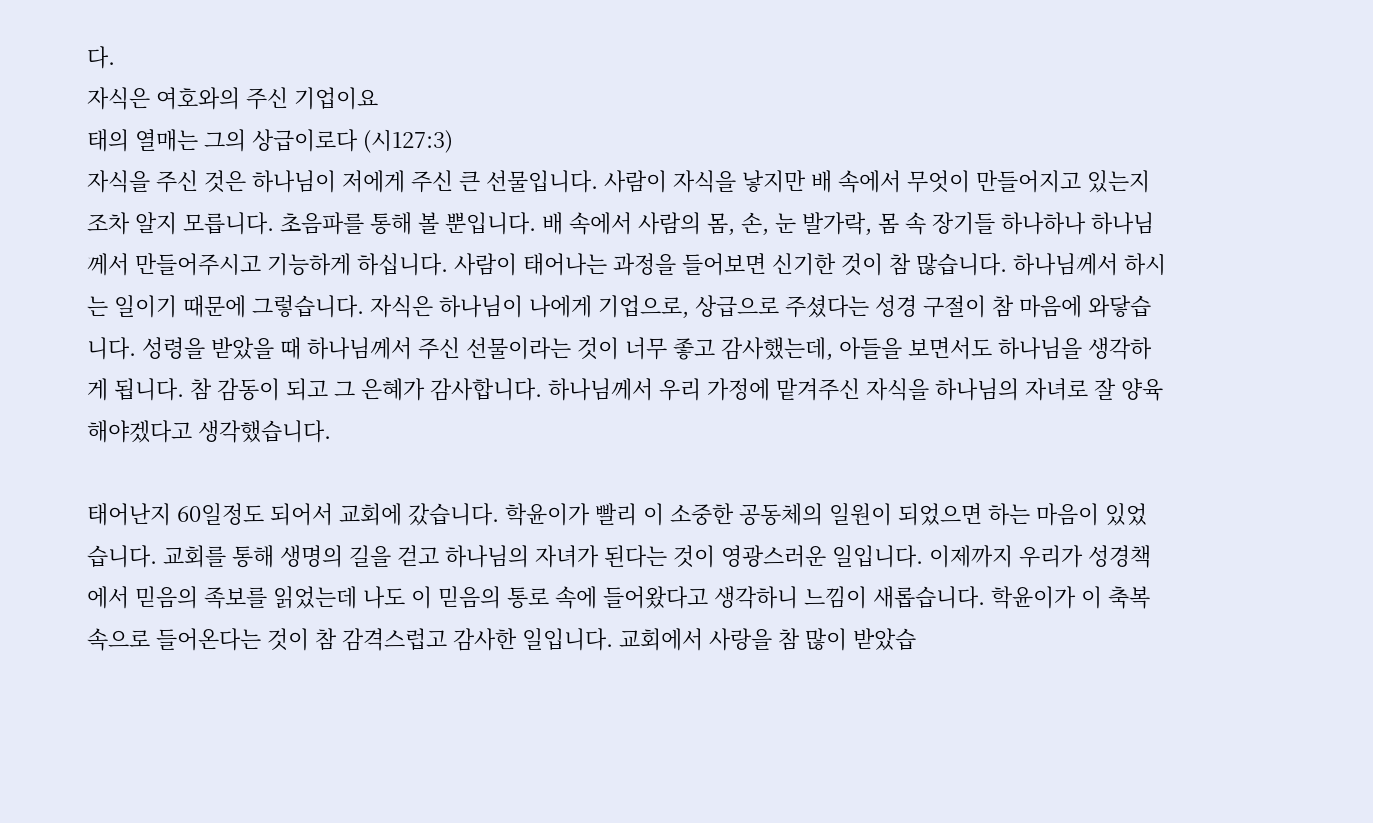다.
자식은 여호와의 주신 기업이요
태의 열매는 그의 상급이로다 (시127:3)
자식을 주신 것은 하나님이 저에게 주신 큰 선물입니다. 사람이 자식을 낳지만 배 속에서 무엇이 만들어지고 있는지 조차 알지 모릅니다. 초음파를 통해 볼 뿐입니다. 배 속에서 사람의 몸, 손, 눈 발가락, 몸 속 장기들 하나하나 하나님께서 만들어주시고 기능하게 하십니다. 사람이 태어나는 과정을 들어보면 신기한 것이 참 많습니다. 하나님께서 하시는 일이기 때문에 그렇습니다. 자식은 하나님이 나에게 기업으로, 상급으로 주셨다는 성경 구절이 참 마음에 와닿습니다. 성령을 받았을 때 하나님께서 주신 선물이라는 것이 너무 좋고 감사했는데, 아들을 보면서도 하나님을 생각하게 됩니다. 참 감동이 되고 그 은혜가 감사합니다. 하나님께서 우리 가정에 맡겨주신 자식을 하나님의 자녀로 잘 양육해야겠다고 생각했습니다.

태어난지 60일정도 되어서 교회에 갔습니다. 학윤이가 빨리 이 소중한 공동체의 일원이 되었으면 하는 마음이 있었습니다. 교회를 통해 생명의 길을 걷고 하나님의 자녀가 된다는 것이 영광스러운 일입니다. 이제까지 우리가 성경책에서 믿음의 족보를 읽었는데 나도 이 믿음의 통로 속에 들어왔다고 생각하니 느낌이 새롭습니다. 학윤이가 이 축복 속으로 들어온다는 것이 참 감격스럽고 감사한 일입니다. 교회에서 사랑을 참 많이 받았습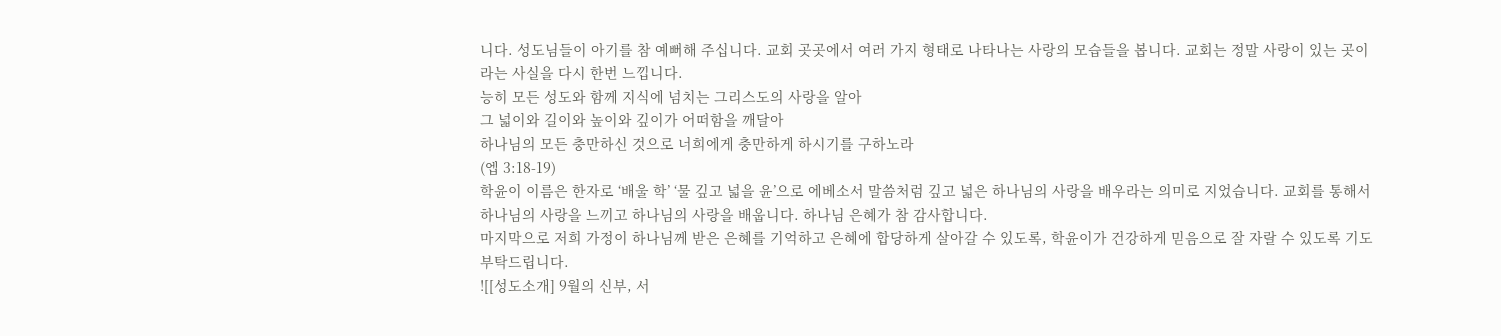니다. 성도님들이 아기를 참 예뻐해 주십니다. 교회 곳곳에서 여러 가지 형태로 나타나는 사랑의 모습들을 봅니다. 교회는 정말 사랑이 있는 곳이라는 사실을 다시 한번 느낍니다.
능히 모든 성도와 함께 지식에 넘치는 그리스도의 사랑을 알아
그 넓이와 길이와 높이와 깊이가 어떠함을 깨달아
하나님의 모든 충만하신 것으로 너희에게 충만하게 하시기를 구하노라
(엡 3:18-19)
학윤이 이름은 한자로 ‘배울 학’ ‘물 깊고 넓을 윤’으로 에베소서 말씀처럼 깊고 넓은 하나님의 사랑을 배우라는 의미로 지었습니다. 교회를 통해서 하나님의 사랑을 느끼고 하나님의 사랑을 배웁니다. 하나님 은혜가 참 감사합니다.
마지막으로 저희 가정이 하나님께 받은 은혜를 기억하고 은혜에 합당하게 살아갈 수 있도록, 학윤이가 건강하게 믿음으로 잘 자랄 수 있도록 기도 부탁드립니다.
![[성도소개] 9월의 신부, 서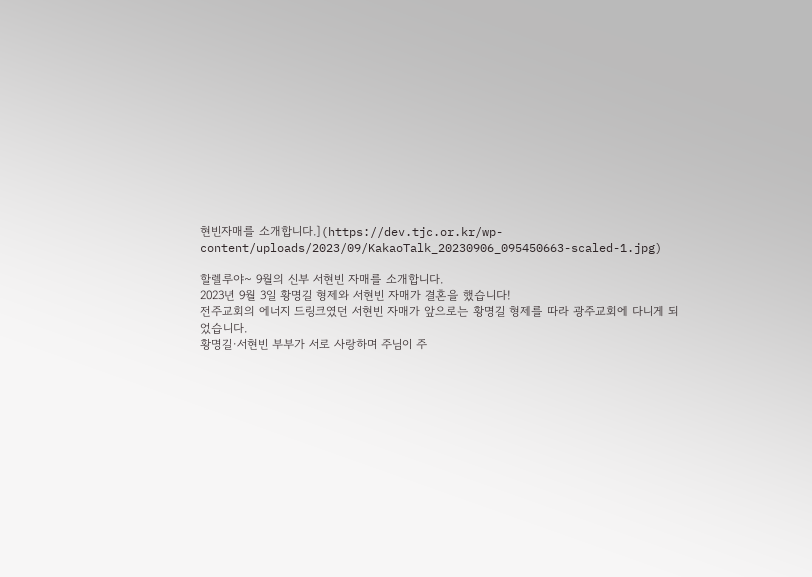현빈자매를 소개합니다.](https://dev.tjc.or.kr/wp-content/uploads/2023/09/KakaoTalk_20230906_095450663-scaled-1.jpg)

할렐루야~ 9월의 신부 서현빈 자매를 소개합니다.
2023년 9월 3일 황명길 형제와 서현빈 자매가 결혼을 했습니다!
전주교회의 에너지 드링크였던 서현빈 자매가 앞으로는 황명길 형제를 따라 광주교회에 다니게 되었습니다.
황명길·서현빈 부부가 서로 사랑하며 주님이 주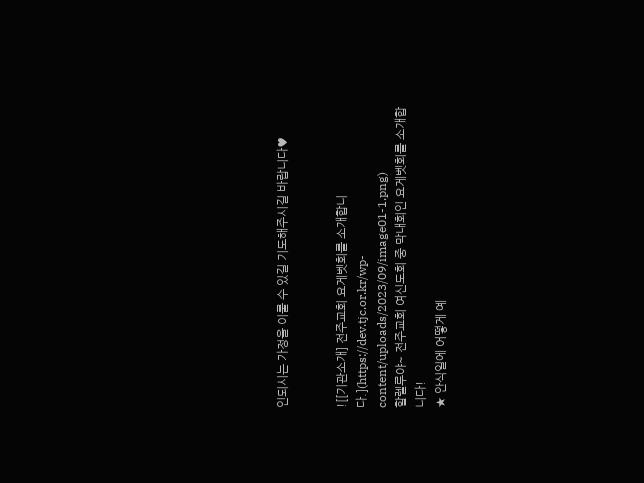인되시는 가정을 이룰 수 있길 기도해주시길 바랍니다♥


![[기관소개] 전주교회 요게벳회를 소개합니다.](https://dev.tjc.or.kr/wp-content/uploads/2023/09/image01-1.png)
할렐루야~ 전주교회 여신도회 중 막내회인 요게벳회를 소개합니다!
★ 안식일에 어떻게 예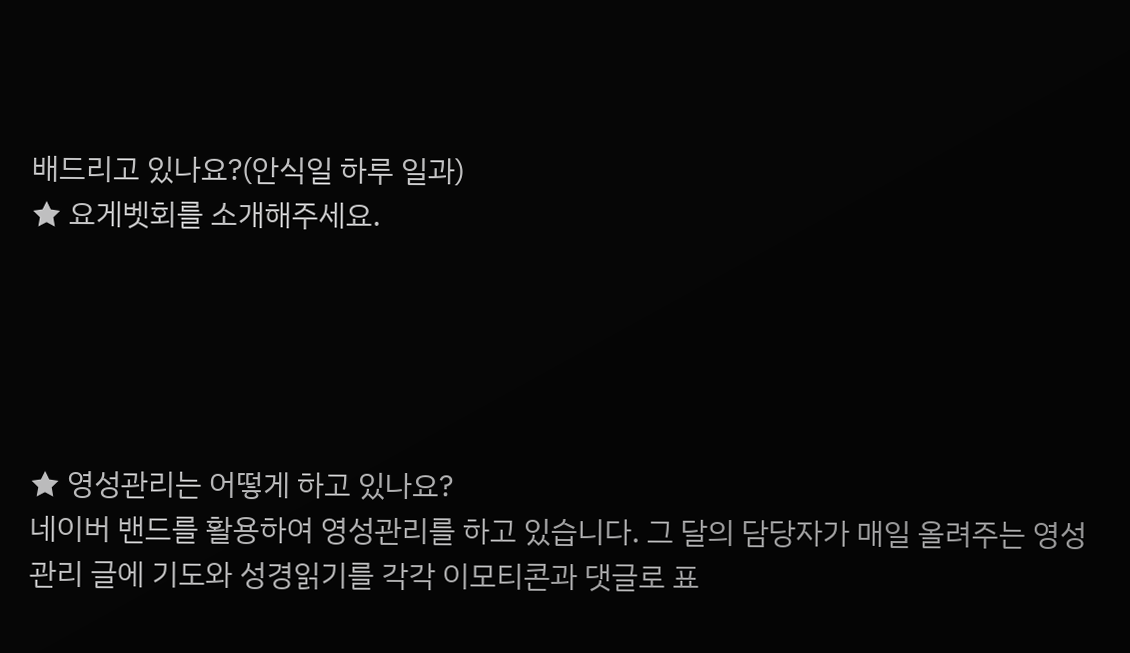배드리고 있나요?(안식일 하루 일과)
★ 요게벳회를 소개해주세요.





★ 영성관리는 어떻게 하고 있나요?
네이버 밴드를 활용하여 영성관리를 하고 있습니다. 그 달의 담당자가 매일 올려주는 영성관리 글에 기도와 성경읽기를 각각 이모티콘과 댓글로 표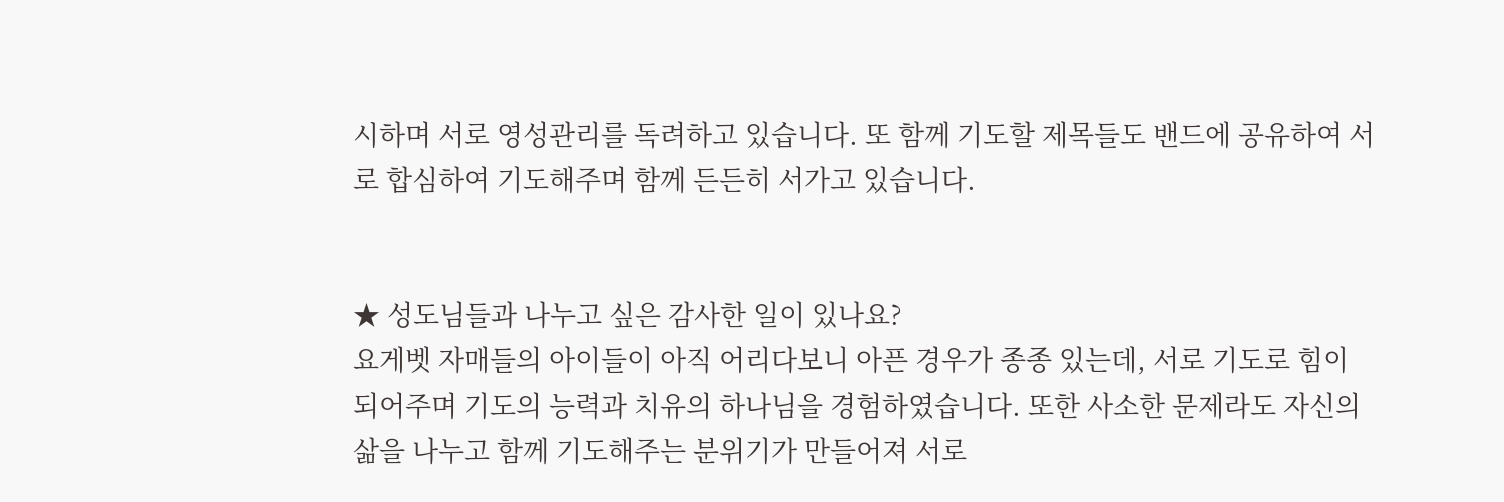시하며 서로 영성관리를 독려하고 있습니다. 또 함께 기도할 제목들도 밴드에 공유하여 서로 합심하여 기도해주며 함께 든든히 서가고 있습니다.


★ 성도님들과 나누고 싶은 감사한 일이 있나요?
요게벳 자매들의 아이들이 아직 어리다보니 아픈 경우가 종종 있는데, 서로 기도로 힘이 되어주며 기도의 능력과 치유의 하나님을 경험하였습니다. 또한 사소한 문제라도 자신의 삶을 나누고 함께 기도해주는 분위기가 만들어져 서로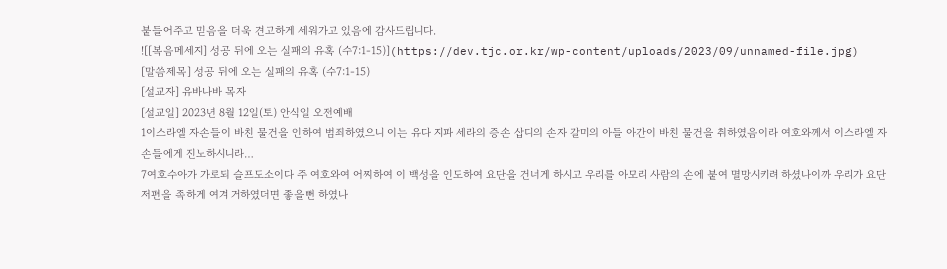붙들어주고 믿음을 더욱 견고하게 세워가고 있음에 감사드립니다.
![[복음메세지] 성공 뒤에 오는 실패의 유혹 (수7:1-15)](https://dev.tjc.or.kr/wp-content/uploads/2023/09/unnamed-file.jpg)
[말씀제목] 성공 뒤에 오는 실패의 유혹 (수7:1-15)
[설교자] 유바나바 목자
[설교일] 2023년 8월 12일(토) 안식일 오전예배
1이스라엘 자손들이 바친 물건을 인하여 범죄하였으니 이는 유다 지파 세라의 증손 삽디의 손자 갈미의 아들 아간이 바친 물건을 취하였음이라 여호와께서 이스라엘 자손들에게 진노하시니라…
7여호수아가 가로되 슬프도소이다 주 여호와여 어찌하여 이 백성을 인도하여 요단을 건너게 하시고 우리를 아모리 사람의 손에 붙여 멸망시키려 하셨나이까 우리가 요단 저편을 족하게 여겨 거하였더면 좋을뻔 하였나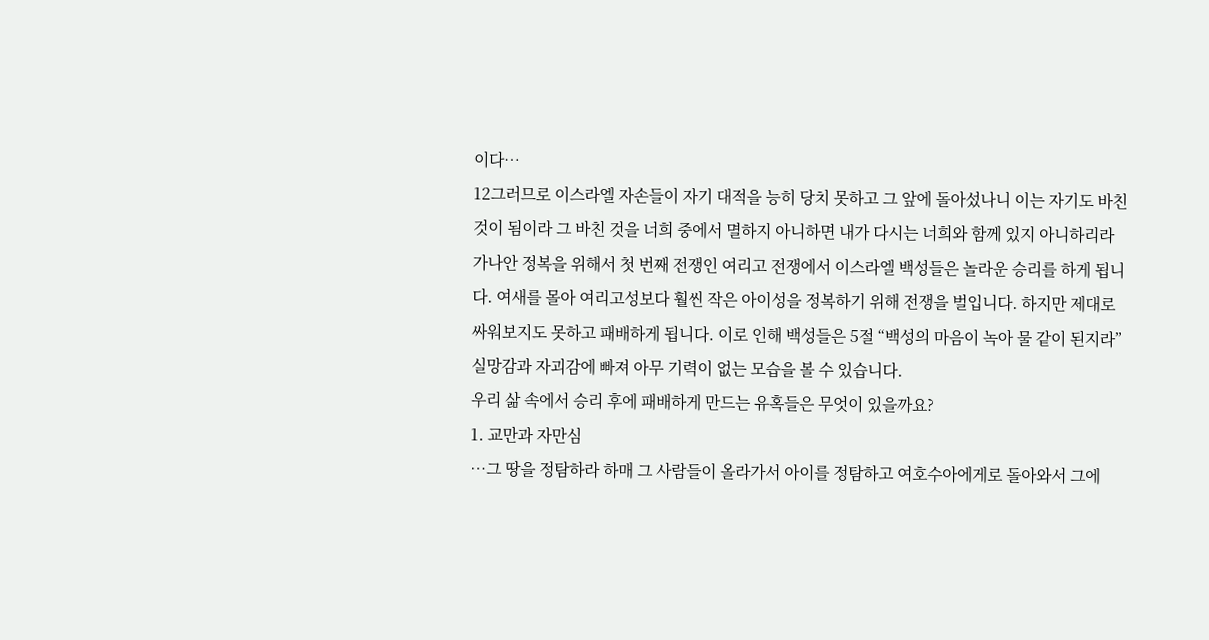이다…
12그러므로 이스라엘 자손들이 자기 대적을 능히 당치 못하고 그 앞에 돌아섰나니 이는 자기도 바친 것이 됨이라 그 바친 것을 너희 중에서 멸하지 아니하면 내가 다시는 너희와 함께 있지 아니하리라
가나안 정복을 위해서 첫 번째 전쟁인 여리고 전쟁에서 이스라엘 백성들은 놀라운 승리를 하게 됩니다. 여새를 몰아 여리고성보다 훨씬 작은 아이성을 정복하기 위해 전쟁을 벌입니다. 하지만 제대로 싸워보지도 못하고 패배하게 됩니다. 이로 인해 백성들은 5절 “백성의 마음이 녹아 물 같이 된지라” 실망감과 자괴감에 빠져 아무 기력이 없는 모습을 볼 수 있습니다.
우리 삶 속에서 승리 후에 패배하게 만드는 유혹들은 무엇이 있을까요?
1. 교만과 자만심
…그 땅을 정탐하라 하매 그 사람들이 올라가서 아이를 정탐하고 여호수아에게로 돌아와서 그에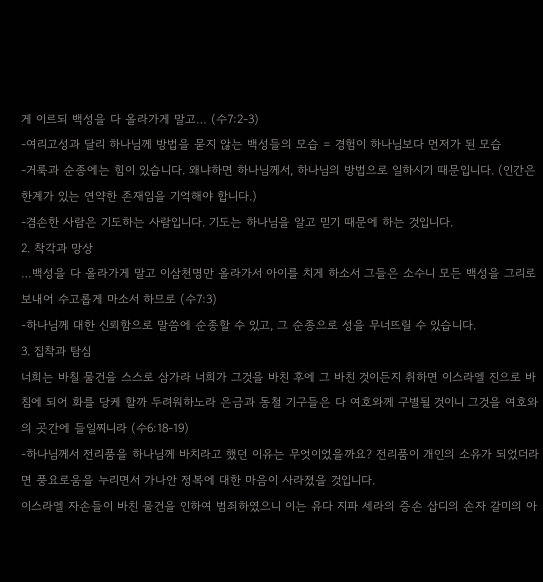게 이르되 백성을 다 올라가게 말고… (수7:2-3)
-여리고성과 달리 하나님께 방법을 묻지 않는 백성들의 모습 = 경험이 하나님보다 먼저가 된 모습
-거룩과 순종에는 힘이 있습니다. 왜냐하면 하나님께서, 하나님의 방법으로 일하시기 때문입니다. (인간은 한계가 있는 연약한 존재임을 기억해야 합니다.)
-겸손한 사람은 기도하는 사람입니다. 기도는 하나님을 알고 믿기 때문에 하는 것입니다.
2. 착각과 망상
…백성을 다 올라가게 말고 이삼천명만 올라가서 아이를 치게 하소서 그들은 소수니 모든 백성을 그리로 보내어 수고롭게 마소서 하므로 (수7:3)
-하나님께 대한 신뢰함으로 말씀에 순종할 수 있고, 그 순종으로 성을 무너뜨릴 수 있습니다.
3. 집착과 탐심
너희는 바칠 물건을 스스로 삼가라 너희가 그것을 바친 후에 그 바친 것이든지 취하면 이스라엘 진으로 바침에 되어 화를 당케 할까 두려워하노라 은금과 동철 기구들은 다 여호와께 구별될 것이니 그것을 여호와의 곳간에 들일찌니라 (수6:18-19)
-하나님께서 전리품을 하나님께 바치라고 했던 이유는 무엇이었을까요? 전리품이 개인의 소유가 되었더라면 풍요로움을 누리면서 가나안 정복에 대한 마음이 사라졌을 것입니다.
이스라엘 자손들이 바친 물건을 인하여 범죄하였으니 이는 유다 지파 세라의 증손 삽디의 손자 갈미의 아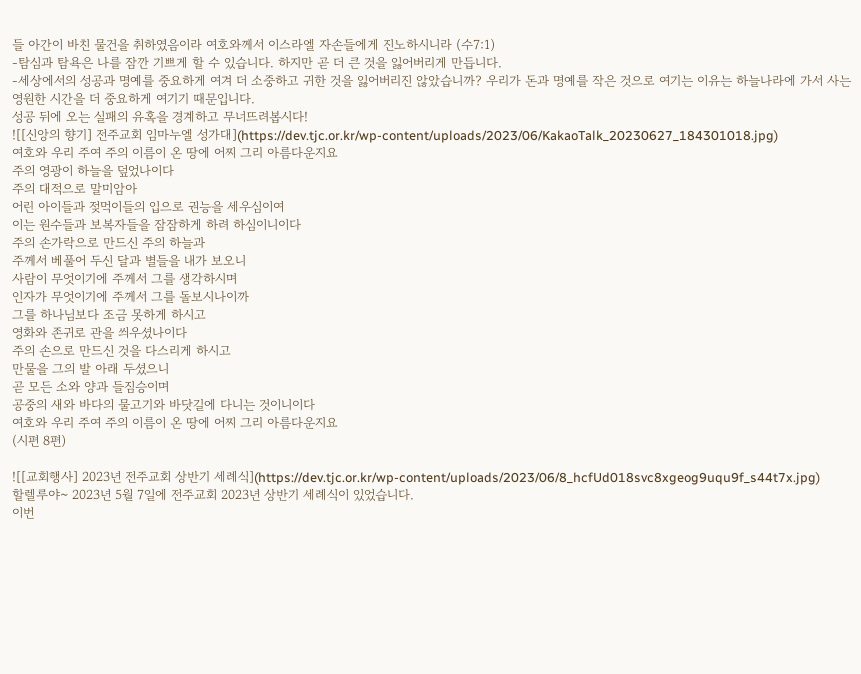들 아간이 바친 물건을 취하였음이라 여호와께서 이스라엘 자손들에게 진노하시니라 (수7:1)
-탐심과 탐욕은 나를 잠깐 기쁘게 할 수 있습니다. 하지만 곧 더 큰 것을 잃어버리게 만듭니다.
-세상에서의 성공과 명예를 중요하게 여겨 더 소중하고 귀한 것을 잃어버리진 않았습니까? 우리가 돈과 명예를 작은 것으로 여기는 이유는 하늘나라에 가서 사는 영원한 시간을 더 중요하게 여기기 때문입니다.
성공 뒤에 오는 실패의 유혹을 경계하고 무너뜨려봅시다!
![[신앙의 향기] 전주교회 임마누엘 성가대](https://dev.tjc.or.kr/wp-content/uploads/2023/06/KakaoTalk_20230627_184301018.jpg)
여호와 우리 주여 주의 이름이 온 땅에 어찌 그리 아름다운지요
주의 영광이 하늘을 덮었나이다
주의 대적으로 말미암아
어린 아이들과 젖먹이들의 입으로 권능을 세우심이여
이는 원수들과 보복자들을 잠잠하게 하려 하심이니이다
주의 손가락으로 만드신 주의 하늘과
주께서 베풀어 두신 달과 별들을 내가 보오니
사람이 무엇이기에 주께서 그를 생각하시며
인자가 무엇이기에 주께서 그를 돌보시나이까
그를 하나님보다 조금 못하게 하시고
영화와 존귀로 관을 씌우셨나이다
주의 손으로 만드신 것을 다스리게 하시고
만물을 그의 발 아래 두셨으니
곧 모든 소와 양과 들짐승이며
공중의 새와 바다의 물고기와 바닷길에 다니는 것이니이다
여호와 우리 주여 주의 이름이 온 땅에 어찌 그리 아름다운지요
(시편 8편)

![[교회행사] 2023년 전주교회 상반기 세례식](https://dev.tjc.or.kr/wp-content/uploads/2023/06/8_hcfUd018svc8xgeog9uqu9f_s44t7x.jpg)
할렐루야~ 2023년 5월 7일에 전주교회 2023년 상반기 세례식이 있었습니다.
이번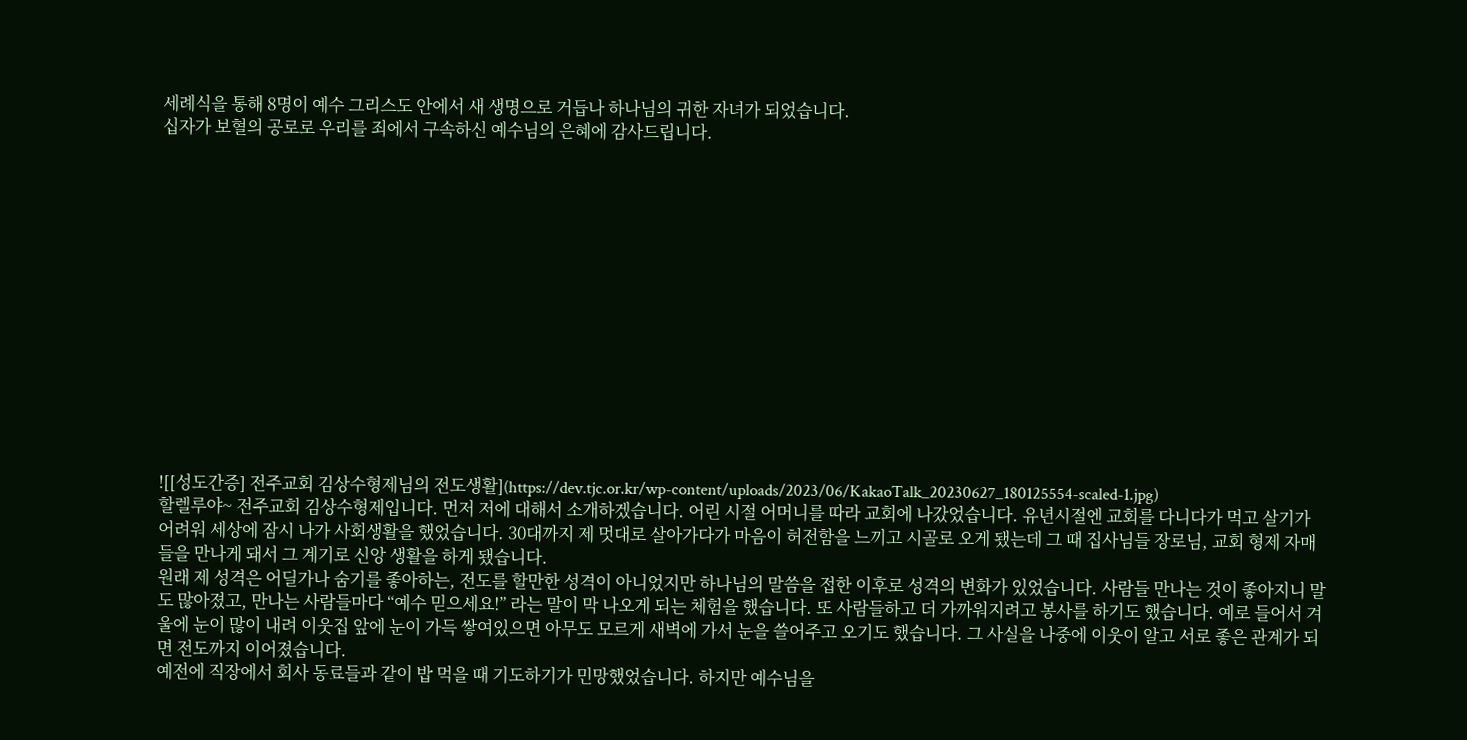세례식을 통해 8명이 예수 그리스도 안에서 새 생명으로 거듭나 하나님의 귀한 자녀가 되었습니다.
십자가 보혈의 공로로 우리를 죄에서 구속하신 예수님의 은혜에 감사드립니다.














![[성도간증] 전주교회 김상수형제님의 전도생활](https://dev.tjc.or.kr/wp-content/uploads/2023/06/KakaoTalk_20230627_180125554-scaled-1.jpg)
할렐루야~ 전주교회 김상수형제입니다. 먼저 저에 대해서 소개하겠습니다. 어린 시절 어머니를 따라 교회에 나갔었습니다. 유년시절엔 교회를 다니다가 먹고 살기가 어려워 세상에 잠시 나가 사회생활을 했었습니다. 30대까지 제 멋대로 살아가다가 마음이 허전함을 느끼고 시골로 오게 됐는데 그 때 집사님들 장로님, 교회 형제 자매들을 만나게 돼서 그 계기로 신앙 생활을 하게 됐습니다.
원래 제 성격은 어딜가나 숨기를 좋아하는, 전도를 할만한 성격이 아니었지만 하나님의 말씀을 접한 이후로 성격의 변화가 있었습니다. 사람들 만나는 것이 좋아지니 말도 많아졌고, 만나는 사람들마다 “예수 믿으세요!” 라는 말이 막 나오게 되는 체험을 했습니다. 또 사람들하고 더 가까워지려고 봉사를 하기도 했습니다. 예로 들어서 겨울에 눈이 많이 내려 이웃집 앞에 눈이 가득 쌓여있으면 아무도 모르게 새벽에 가서 눈을 쓸어주고 오기도 했습니다. 그 사실을 나중에 이웃이 알고 서로 좋은 관계가 되면 전도까지 이어졌습니다.
예전에 직장에서 회사 동료들과 같이 밥 먹을 때 기도하기가 민망했었습니다. 하지만 예수님을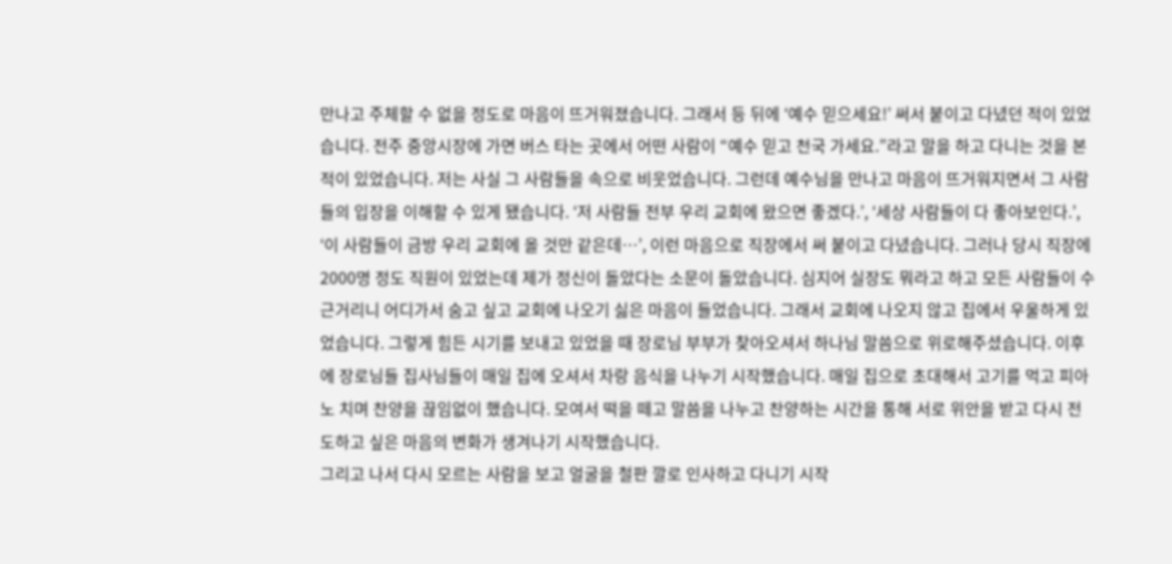만나고 주체할 수 없을 정도로 마음이 뜨거워졌습니다. 그래서 등 뒤에 ‘예수 믿으세요!’ 써서 붙이고 다녔던 적이 있었습니다. 전주 중앙시장에 가면 버스 타는 곳에서 어떤 사람이 “예수 믿고 천국 가세요.”라고 말을 하고 다니는 것을 본 적이 있었습니다. 저는 사실 그 사람들을 속으로 비웃었습니다. 그런데 예수님을 만나고 마음이 뜨거워지면서 그 사람들의 입장을 이해할 수 있게 됐습니다. ‘저 사람들 전부 우리 교회에 왔으면 좋겠다.’, ‘세상 사람들이 다 좋아보인다.’, ‘이 사람들이 금방 우리 교회에 올 것만 같은데…’, 이런 마음으로 직장에서 써 붙이고 다녔습니다. 그러나 당시 직장에 2000명 정도 직원이 있었는데 제가 정신이 돌았다는 소문이 돌았습니다. 심지어 실장도 뭐라고 하고 모든 사람들이 수근거리니 어디가서 숨고 싶고 교회에 나오기 싫은 마음이 들었습니다. 그래서 교회에 나오지 않고 집에서 우울하게 있었습니다. 그렇게 힘든 시기를 보내고 있었을 때 장로님 부부가 찾아오셔서 하나님 말씀으로 위로해주셨습니다. 이후에 장로님들 집사님들이 매일 집에 오셔서 차랑 음식을 나누기 시작했습니다. 매일 집으로 초대해서 고기를 먹고 피아노 치며 찬양을 끊임없이 했습니다. 모여서 떡을 떼고 말씀을 나누고 찬양하는 시간을 통해 서로 위안을 받고 다시 전도하고 싶은 마음의 변화가 생겨나기 시작했습니다.
그리고 나서 다시 모르는 사람을 보고 얼굴을 철판 깔로 인사하고 다니기 시작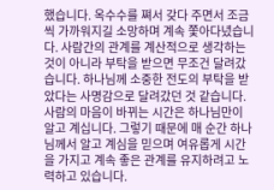했습니다. 옥수수를 쪄서 갖다 주면서 조금씩 가까워지길 소망하며 계속 쫓아다녔습니다. 사람간의 관계를 계산적으로 생각하는 것이 아니라 부탁을 받으면 무조건 달려갔습니다. 하나님께 소중한 전도의 부탁을 받았다는 사명감으로 달려갔던 것 같습니다. 사람의 마음이 바뀌는 시간은 하나님만이 알고 계십니다. 그렇기 때문에 매 순간 하나님께서 알고 계심을 믿으며 여유롭게 시간을 가지고 계속 좋은 관계를 유지하려고 노력하고 있습니다.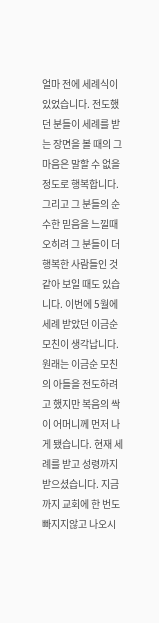얼마 전에 세례식이 있었습니다. 전도했던 분들이 세례를 받는 장면을 볼 때의 그 마음은 말할 수 없을 정도로 행복합니다. 그리고 그 분들의 순수한 믿음을 느낄때 오히려 그 분들이 더 행복한 사람들인 것 같아 보일 때도 있습니다. 이번에 5월에 세례 받았던 이금순 모친이 생각납니다. 원래는 이금순 모친의 아들을 전도하려고 했지만 복음의 싹이 어머니께 먼저 나게 됐습니다. 현재 세례를 받고 성령까지 받으셨습니다. 지금까지 교회에 한 번도 빠지지않고 나오시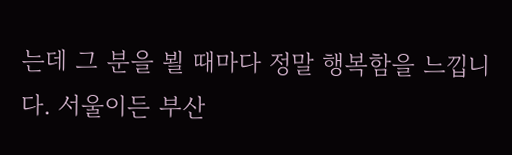는데 그 분을 뵐 때마다 정말 행복함을 느낍니다. 서울이든 부산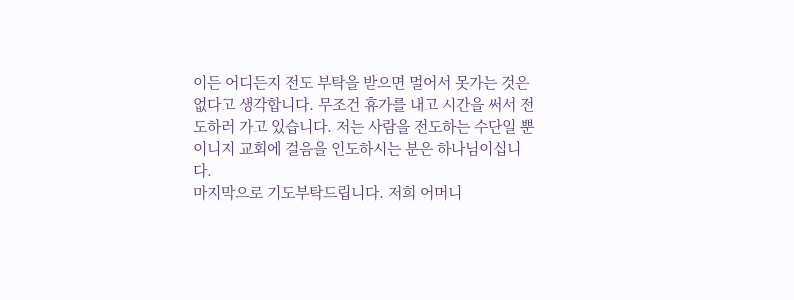이든 어디든지 전도 부탁을 받으면 멀어서 못가는 것은 없다고 생각합니다. 무조건 휴가를 내고 시간을 써서 전도하러 가고 있습니다. 저는 사람을 전도하는 수단일 뿐이니지 교회에 걸음을 인도하시는 분은 하나님이십니다.
마지막으로 기도부탁드립니다. 저희 어머니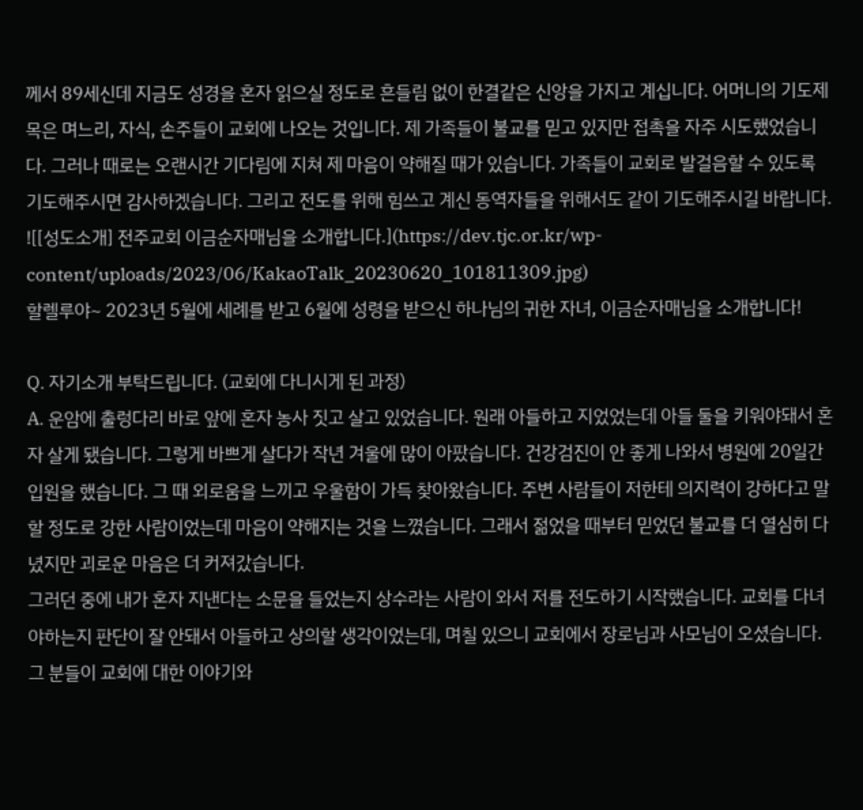께서 89세신데 지금도 성경을 혼자 읽으실 정도로 흔들림 없이 한결같은 신앙을 가지고 계십니다. 어머니의 기도제목은 며느리, 자식, 손주들이 교회에 나오는 것입니다. 제 가족들이 불교를 믿고 있지만 접촉을 자주 시도했었습니다. 그러나 때로는 오랜시간 기다림에 지쳐 제 마음이 약해질 때가 있습니다. 가족들이 교회로 발걸음할 수 있도록 기도해주시면 감사하겠습니다. 그리고 전도를 위해 힘쓰고 계신 동역자들을 위해서도 같이 기도해주시길 바랍니다.
![[성도소개] 전주교회 이금순자매님을 소개합니다.](https://dev.tjc.or.kr/wp-content/uploads/2023/06/KakaoTalk_20230620_101811309.jpg)
할렐루야~ 2023년 5월에 세례를 받고 6월에 성령을 받으신 하나님의 귀한 자녀, 이금순자매님을 소개합니다!

Q. 자기소개 부탁드립니다. (교회에 다니시게 된 과정)
A. 운암에 출렁다리 바로 앞에 혼자 농사 짓고 살고 있었습니다. 원래 아들하고 지었었는데 아들 둘을 키워야돼서 혼자 살게 됐습니다. 그렇게 바쁘게 살다가 작년 겨울에 많이 아팠습니다. 건강검진이 안 좋게 나와서 병원에 20일간 입원을 했습니다. 그 때 외로움을 느끼고 우울함이 가득 찾아왔습니다. 주변 사람들이 저한테 의지력이 강하다고 말할 정도로 강한 사람이었는데 마음이 약해지는 것을 느꼈습니다. 그래서 젊었을 때부터 믿었던 불교를 더 열심히 다녔지만 괴로운 마음은 더 커져갔습니다.
그러던 중에 내가 혼자 지낸다는 소문을 들었는지 상수라는 사람이 와서 저를 전도하기 시작했습니다. 교회를 다녀야하는지 판단이 잘 안돼서 아들하고 상의할 생각이었는데, 며칠 있으니 교회에서 장로님과 사모님이 오셨습니다. 그 분들이 교회에 대한 이야기와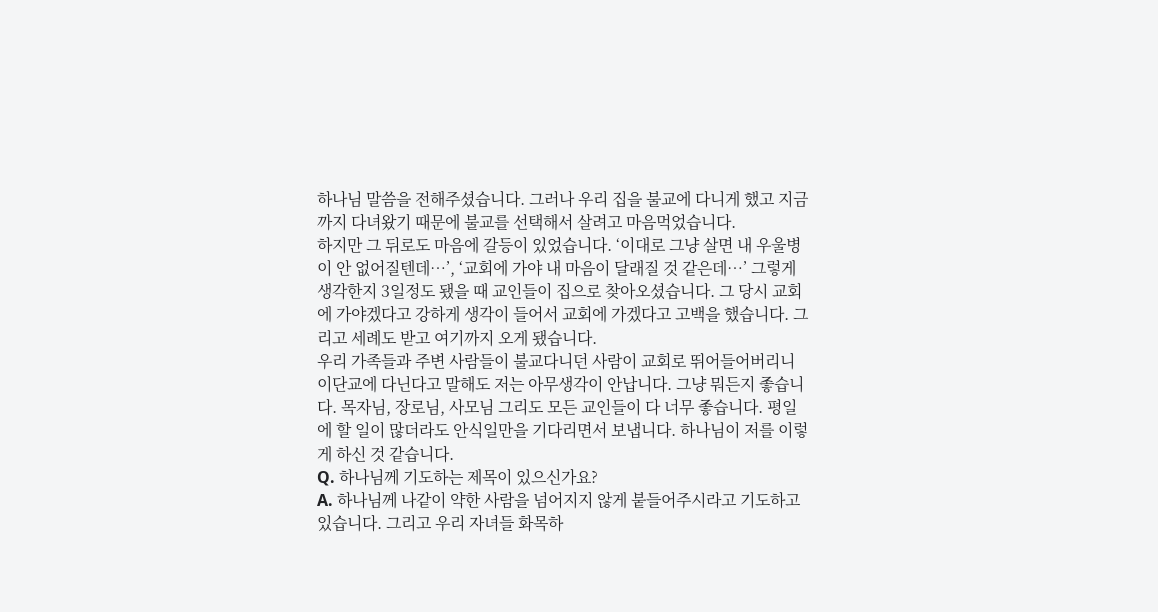하나님 말씀을 전해주셨습니다. 그러나 우리 집을 불교에 다니게 했고 지금까지 다녀왔기 때문에 불교를 선택해서 살려고 마음먹었습니다.
하지만 그 뒤로도 마음에 갈등이 있었습니다. ‘이대로 그냥 살면 내 우울병이 안 없어질텐데…’, ‘교회에 가야 내 마음이 달래질 것 같은데…’ 그렇게 생각한지 3일정도 됐을 때 교인들이 집으로 찾아오셨습니다. 그 당시 교회에 가야겠다고 강하게 생각이 들어서 교회에 가겠다고 고백을 했습니다. 그리고 세례도 받고 여기까지 오게 됐습니다.
우리 가족들과 주변 사람들이 불교다니던 사람이 교회로 뛰어들어버리니 이단교에 다닌다고 말해도 저는 아무생각이 안납니다. 그냥 뭐든지 좋습니다. 목자님, 장로님, 사모님 그리도 모든 교인들이 다 너무 좋습니다. 평일에 할 일이 많더라도 안식일만을 기다리면서 보냅니다. 하나님이 저를 이렇게 하신 것 같습니다.
Q. 하나님께 기도하는 제목이 있으신가요?
A. 하나님께 나같이 약한 사람을 넘어지지 않게 붙들어주시라고 기도하고 있습니다. 그리고 우리 자녀들 화목하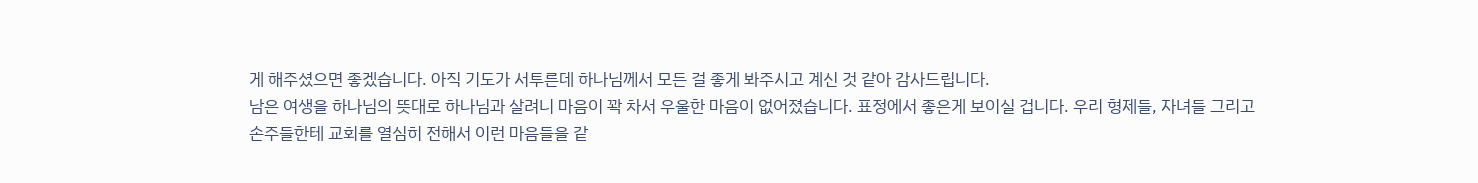게 해주셨으면 좋겠습니다. 아직 기도가 서투른데 하나님께서 모든 걸 좋게 봐주시고 계신 것 같아 감사드립니다.
남은 여생을 하나님의 뜻대로 하나님과 살려니 마음이 꽉 차서 우울한 마음이 없어졌습니다. 표정에서 좋은게 보이실 겁니다. 우리 형제들, 자녀들 그리고 손주들한테 교회를 열심히 전해서 이런 마음들을 같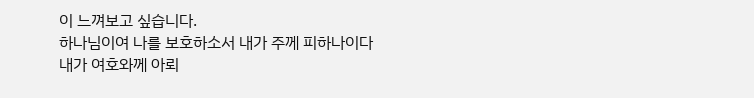이 느껴보고 싶습니다.
하나님이여 나를 보호하소서 내가 주께 피하나이다
내가 여호와께 아뢰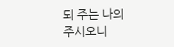되 주는 나의 주시오니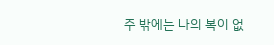주 밖에는 나의 복이 없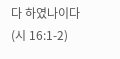다 하였나이다
(시 16:1-2)